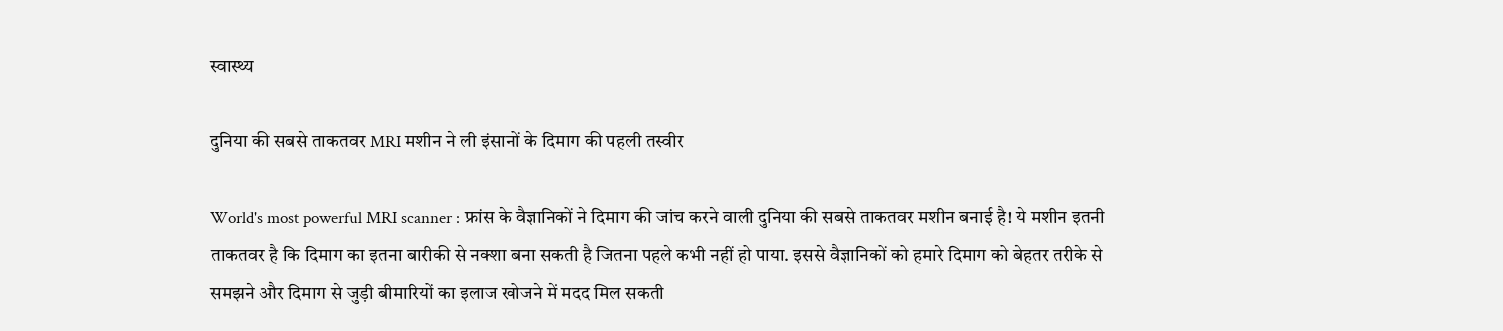स्वास्थ्य

दुनिया की सबसे ताकतवर MRI मशीन ने ली इंसानों के दिमाग की पहली तस्वीर

World's most powerful MRI scanner : फ्रांस के वैज्ञानिकों ने दिमाग की जांच करने वाली दुनिया की सबसे ताकतवर मशीन बनाई है! ये मशीन इतनी ताकतवर है कि दिमाग का इतना बारीकी से नक्शा बना सकती है जितना पहले कभी नहीं हो पाया. इससे वैज्ञानिकों को हमारे दिमाग को बेहतर तरीके से समझने और दिमाग से जुड़ी बीमारियों का इलाज खोजने में मदद मिल सकती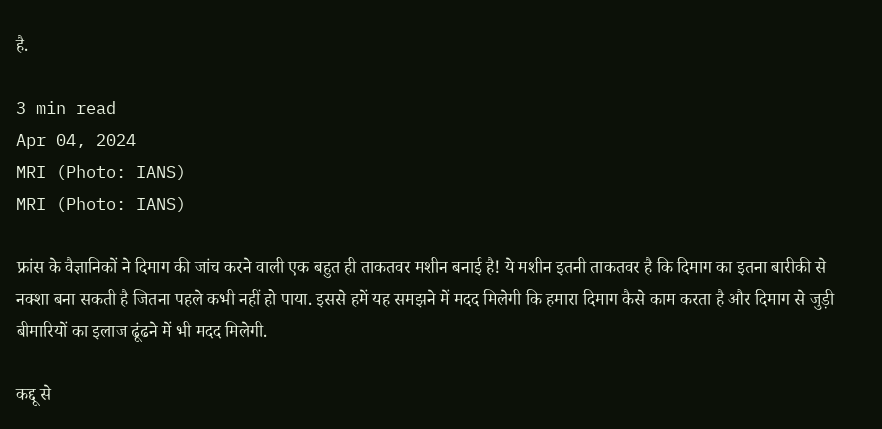है.

3 min read
Apr 04, 2024
MRI (Photo: IANS)
MRI (Photo: IANS)

फ्रांस के वैज्ञानिकों ने दिमाग की जांच करने वाली एक बहुत ही ताकतवर मशीन बनाई है! ये मशीन इतनी ताकतवर है कि दिमाग का इतना बारीकी से नक्शा बना सकती है जितना पहले कभी नहीं हो पाया. इससे हमें यह समझने में मदद मिलेगी कि हमारा दिमाग कैसे काम करता है और दिमाग से जुड़ी बीमारियों का इलाज ढूंढने में भी मदद मिलेगी.

कद्दू से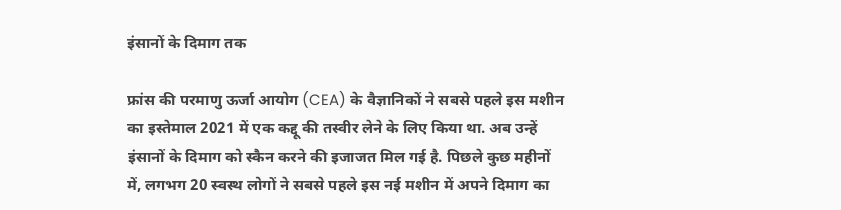इंसानों के दिमाग तक

फ्रांस की परमाणु ऊर्जा आयोग (CEA) के वैज्ञानिकों ने सबसे पहले इस मशीन का इस्तेमाल 2021 में एक कद्दू की तस्वीर लेने के लिए किया था. अब उन्हें इंसानों के दिमाग को स्कैन करने की इजाजत मिल गई है. पिछले कुछ महीनों में, लगभग 20 स्वस्थ लोगों ने सबसे पहले इस नई मशीन में अपने दिमाग का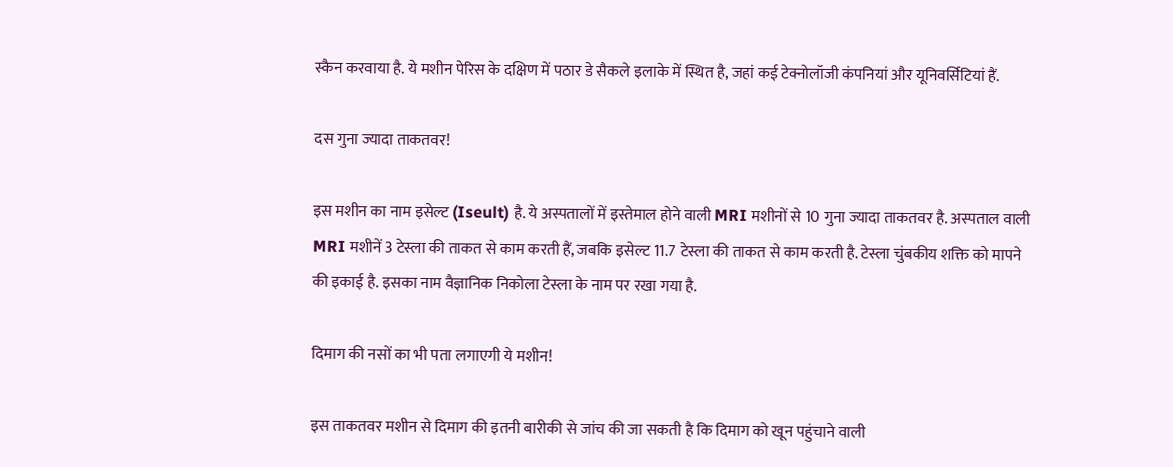स्कैन करवाया है. ये मशीन पेरिस के दक्षिण में पठार डे सैकले इलाके में स्थित है, जहां कई टेक्नोलॉजी कंपनियां और यूनिवर्सिटियां हैं.

दस गुना ज्यादा ताकतवर!

इस मशीन का नाम इसेल्ट (Iseult) है. ये अस्पतालों में इस्तेमाल होने वाली MRI मशीनों से 10 गुना ज्यादा ताकतवर है. अस्पताल वाली MRI मशीनें 3 टेस्ला की ताकत से काम करती हैं, जबकि इसेल्ट 11.7 टेस्ला की ताकत से काम करती है. टेस्ला चुंबकीय शक्ति को मापने की इकाई है. इसका नाम वैज्ञानिक निकोला टेस्ला के नाम पर रखा गया है.

दिमाग की नसों का भी पता लगाएगी ये मशीन!

इस ताकतवर मशीन से दिमाग की इतनी बारीकी से जांच की जा सकती है कि दिमाग को खून पहुंचाने वाली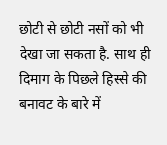छोटी से छोटी नसों को भी देखा जा सकता है. साथ ही दिमाग के पिछले हिस्से की बनावट के बारे में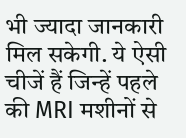भी ज्यादा जानकारी मिल सकेगी. ये ऐसी चीजें हैं जिन्हें पहले की MRI मशीनों से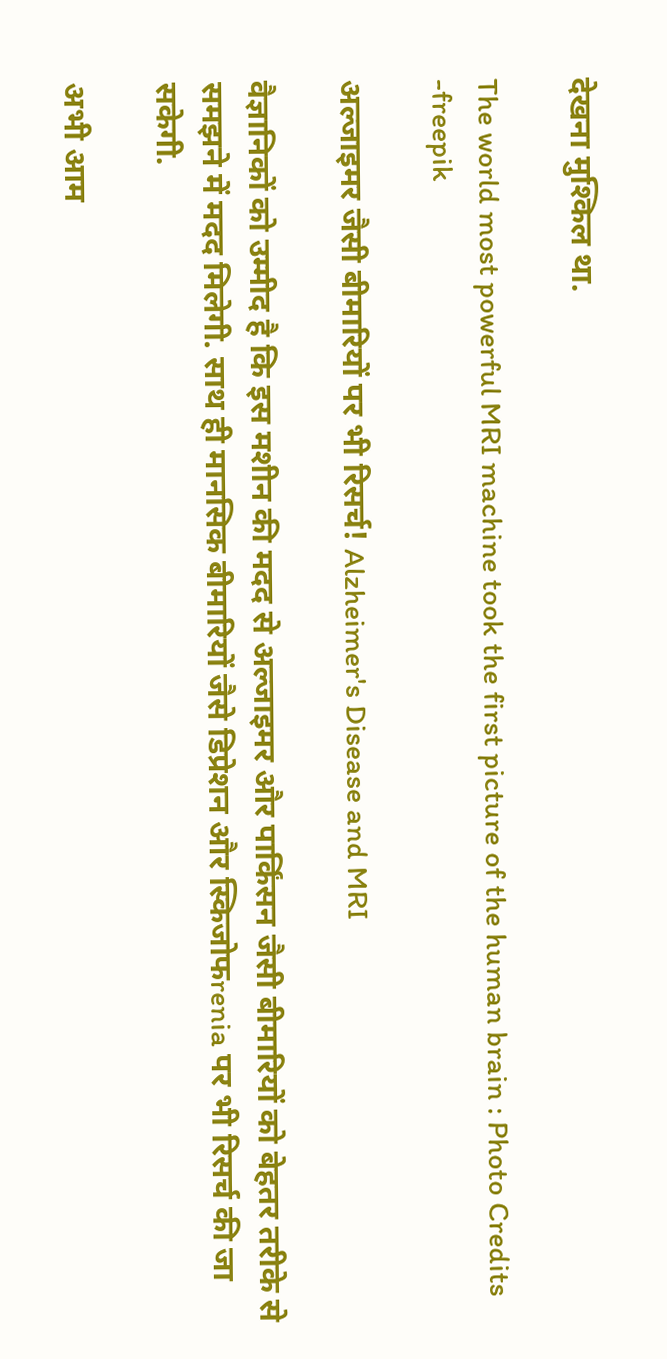देखना मुश्किल था.

The world most powerful MRI machine took the first picture of the human brain : Photo Credits -freepik

अल्जाइमर जैसी बीमारियों पर भी रिसर्च! Alzheimer's Disease and MRI

वैज्ञानिकों को उम्मीद है कि इस मशीन की मदद से अल्जाइमर और पार्किंसन जैसी बीमारियों को बेहतर तरीके से समझने में मदद मिलेगी. साथ ही मानसिक बीमारियों जैसे डिप्रेशन और स्किजोफrenia पर भी रिसर्च की जा सकेगी.

अभी आम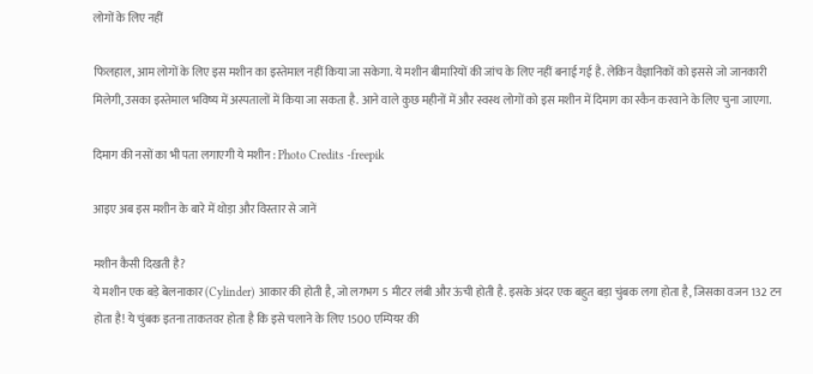लोगों के लिए नहीं

फिलहाल, आम लोगों के लिए इस मशीन का इस्तेमाल नहीं किया जा सकेगा. ये मशीन बीमारियों की जांच के लिए नहीं बनाई गई है. लेकिन वैज्ञानिकों को इससे जो जानकारी मिलेगी, उसका इस्तेमाल भविष्य में अस्पतालों में किया जा सकता है. आने वाले कुछ महीनों में और स्वस्थ लोगों को इस मशीन में दिमाग का स्कैन करवाने के लिए चुना जाएगा.

दिमाग की नसों का भी पता लगाएगी ये मशीन : Photo Credits -freepik

आइए अब इस मशीन के बारे में थोड़ा और विस्तार से जानें

मशीन कैसी दिखती है?
ये मशीन एक बड़े बेलनाकार (Cylinder) आकार की होती है, जो लगभग 5 मीटर लंबी और ऊंची होती है. इसके अंदर एक बहुत बड़ा चुंबक लगा होता है, जिसका वजन 132 टन होता है! ये चुंबक इतना ताकतवर होता है कि इसे चलाने के लिए 1500 एम्पियर की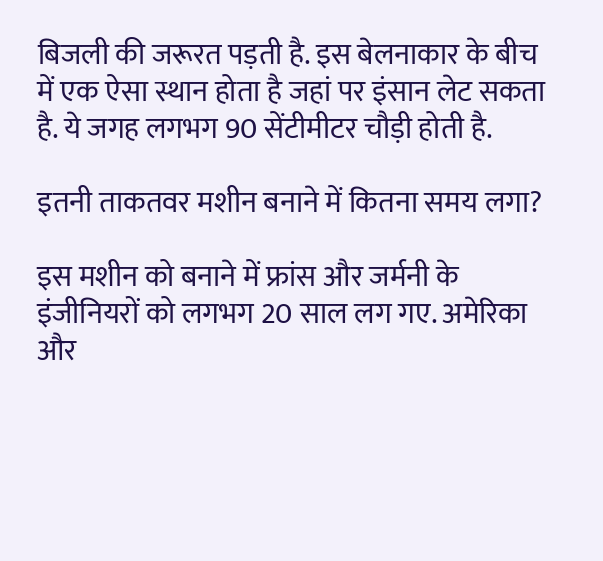बिजली की जरूरत पड़ती है. इस बेलनाकार के बीच में एक ऐसा स्थान होता है जहां पर इंसान लेट सकता है. ये जगह लगभग 90 सेंटीमीटर चौड़ी होती है.

इतनी ताकतवर मशीन बनाने में कितना समय लगा?

इस मशीन को बनाने में फ्रांस और जर्मनी के इंजीनियरों को लगभग 20 साल लग गए. अमेरिका और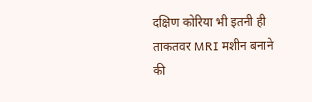दक्षिण कोरिया भी इतनी ही ताकतवर MRI मशीन बनाने की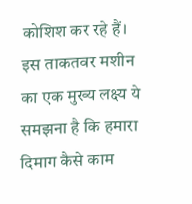कोशिश कर रहे हैं। इस ताकतवर मशीन का एक मुख्य लक्ष्य ये समझना है कि हमारा दिमाग कैसे काम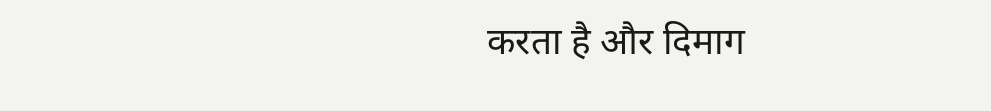करता है और दिमाग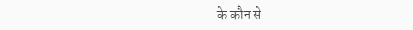के कौन से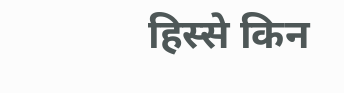हिस्से किन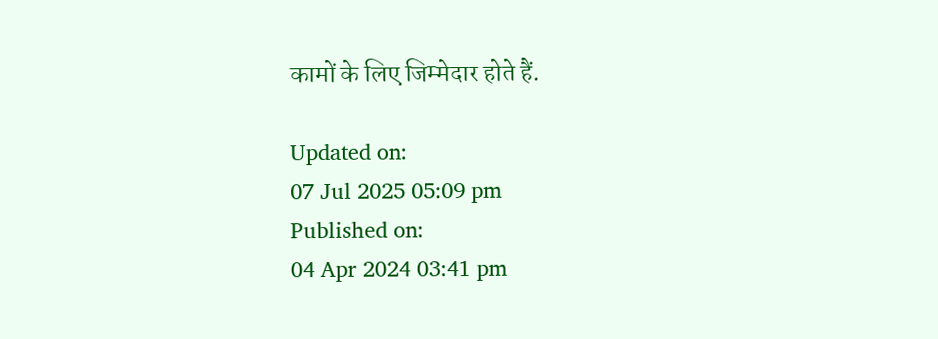कामों के लिए जिम्मेदार होते हैं.

Updated on:
07 Jul 2025 05:09 pm
Published on:
04 Apr 2024 03:41 pm